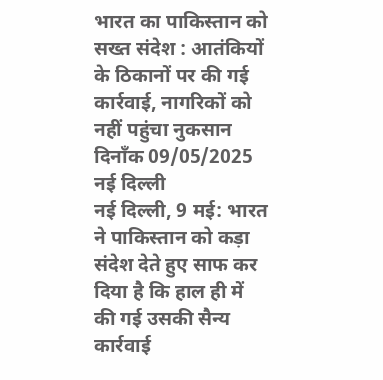भारत का पाकिस्तान को सख्त संदेश : आतंकियों के ठिकानों पर की गई कार्रवाई, नागरिकों को नहीं पहुंचा नुकसान
दिनाँक 09/05/2025 नई दिल्ली
नई दिल्ली, 9 मई: भारत ने पाकिस्तान को कड़ा संदेश देते हुए साफ कर दिया है कि हाल ही में की गई उसकी सैन्य कार्रवाई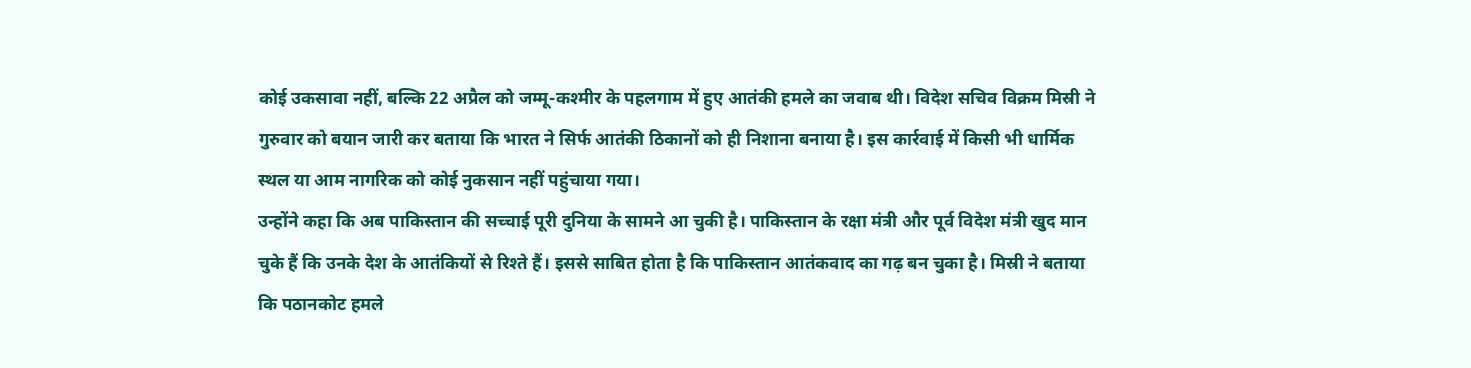कोई उकसावा नहीं, बल्कि 22 अप्रैल को जम्मू-कश्मीर के पहलगाम में हुए आतंकी हमले का जवाब थी। विदेश सचिव विक्रम मिस्री ने गुरुवार को बयान जारी कर बताया कि भारत ने सिर्फ आतंकी ठिकानों को ही निशाना बनाया है। इस कार्रवाई में किसी भी धार्मिक स्थल या आम नागरिक को कोई नुकसान नहीं पहुंचाया गया।
उन्होंने कहा कि अब पाकिस्तान की सच्चाई पूरी दुनिया के सामने आ चुकी है। पाकिस्तान के रक्षा मंत्री और पूर्व विदेश मंत्री खुद मान चुके हैं कि उनके देश के आतंकियों से रिश्ते हैं। इससे साबित होता है कि पाकिस्तान आतंकवाद का गढ़ बन चुका है। मिस्री ने बताया कि पठानकोट हमले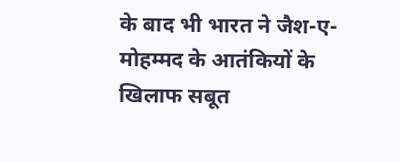के बाद भी भारत ने जैश-ए-मोहम्मद के आतंकियों के खिलाफ सबूत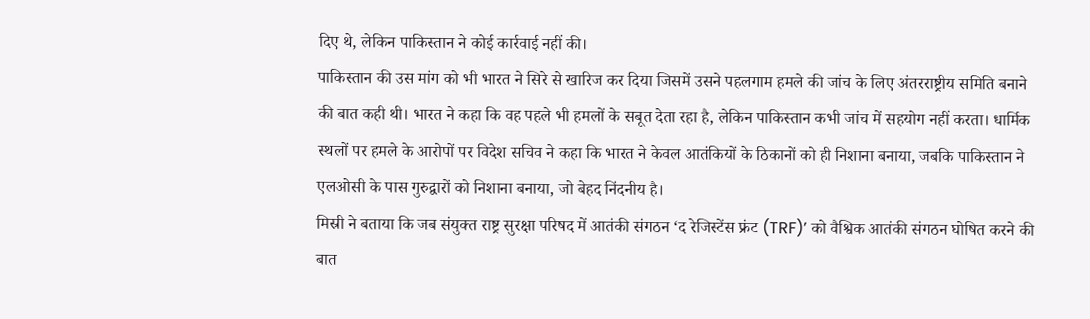दिए थे, लेकिन पाकिस्तान ने कोई कार्रवाई नहीं की।
पाकिस्तान की उस मांग को भी भारत ने सिरे से खारिज कर दिया जिसमें उसने पहलगाम हमले की जांच के लिए अंतरराष्ट्रीय समिति बनाने की बात कही थी। भारत ने कहा कि वह पहले भी हमलों के सबूत देता रहा है, लेकिन पाकिस्तान कभी जांच में सहयोग नहीं करता। धार्मिक स्थलों पर हमले के आरोपों पर विदेश सचिव ने कहा कि भारत ने केवल आतंकियों के ठिकानों को ही निशाना बनाया, जबकि पाकिस्तान ने एलओसी के पास गुरुद्वारों को निशाना बनाया, जो बेहद निंदनीय है।
मिस्री ने बताया कि जब संयुक्त राष्ट्र सुरक्षा परिषद में आतंकी संगठन ‘द रेजिस्टेंस फ्रंट (TRF)’ को वैश्विक आतंकी संगठन घोषित करने की बात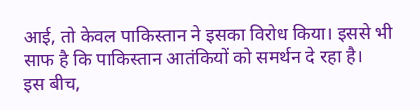आई, तो केवल पाकिस्तान ने इसका विरोध किया। इससे भी साफ है कि पाकिस्तान आतंकियों को समर्थन दे रहा है।
इस बीच,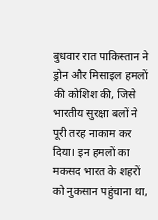बुधवार रात पाकिस्तान ने ड्रोन और मिसाइल हमलों की कोशिश की, जिसे भारतीय सुरक्षा बलों ने पूरी तरह नाकाम कर दिया। इन हमलों का मकसद भारत के शहरों को नुकसान पहुंचाना था,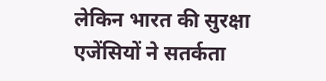लेकिन भारत की सुरक्षा एजेंसियों ने सतर्कता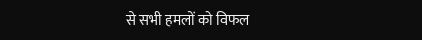से सभी हमलों को विफल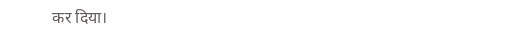कर दिया।